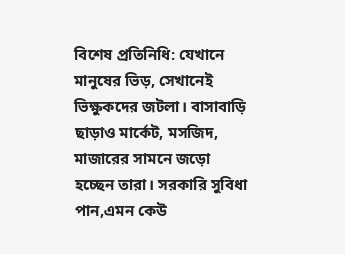বিশেষ প্রতিনিধি: যেখানে মানুষের ভিড়, সেখানেই ভিক্ষুকদের জটলা। বাসাবাড়ি ছাড়াও মার্কেট, মসজিদ, মাজারের সামনে জড়ো হচ্ছেন তারা। সরকারি সুবিধা পান,এমন কেউ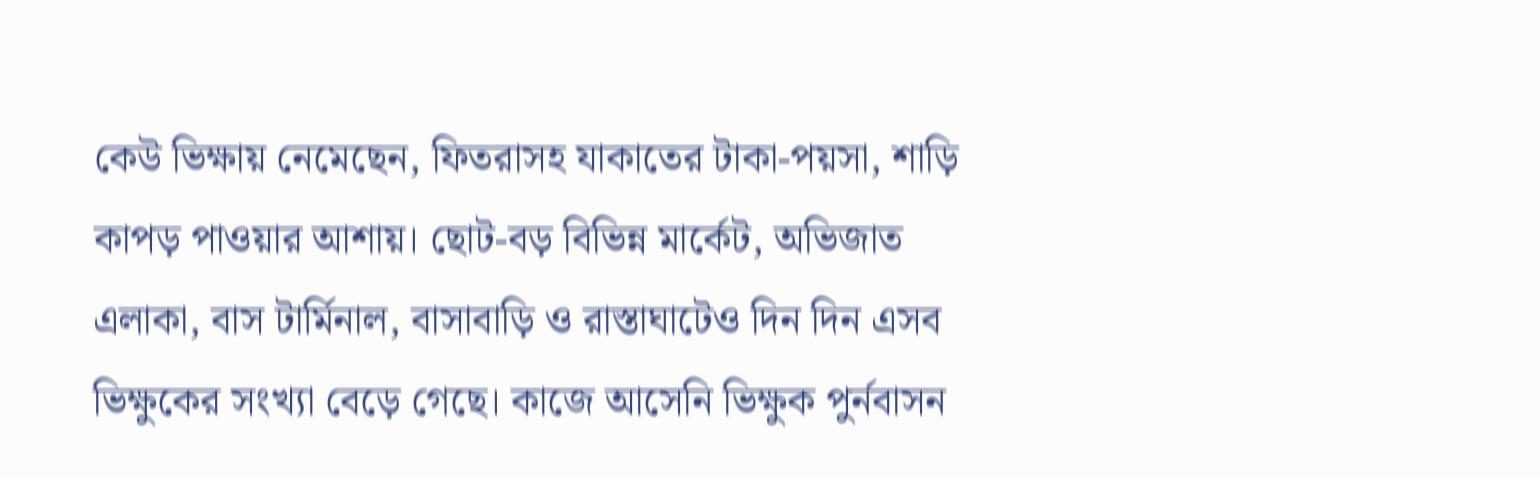কেউ ভিক্ষায় নেমেছেন, ফিতরাসহ যাকাতের টাকা-পয়সা, শাড়ি কাপড় পাওয়ার আশায়। ছোট-বড় বিভিন্ন মার্কেট, অভিজাত এলাকা, বাস টার্মিনাল, বাসাবাড়ি ও রাস্তাঘাটেও দিন দিন এসব ভিক্ষুকের সংখ্যা বেড়ে গেছে। কাজে আসেনি ভিক্ষুক পুর্নবাসন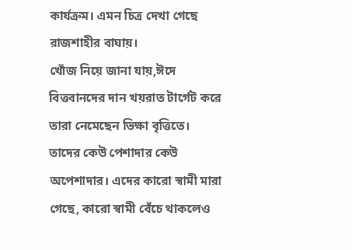কার্যক্রম। এমন চিত্র দেখা গেছে রাজশাহীর বাঘায়।
খোঁজ নিয়ে জানা যায়,ঈদে বিত্তবানদের দান খয়রাত টার্গেট করে তারা নেমেছেন ভিক্ষা বৃত্তিতে। তাদের কেউ পেশাদার কেউ অপেশাদার। এদের কারো স্বামী মারা গেছে, কারো স্বামী বেঁচে থাকলেও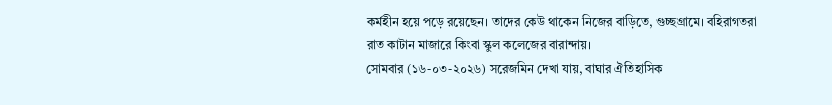কর্মহীন হয়ে পড়ে রয়েছেন। তাদের কেউ থাকেন নিজের বাড়িতে, গুচ্ছগ্রামে। বহিরাগতরা রাত কাটান মাজারে কিংবা স্কুল কলেজের বারান্দায়।
সোমবার (১৬-০৩-২০২৬) সরেজমিন দেখা যায়, বাঘার ঐতিহাসিক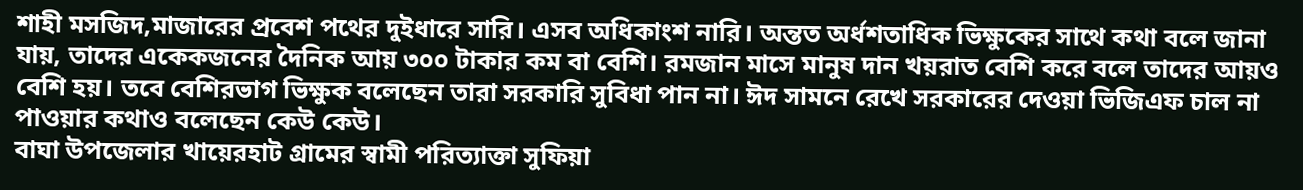শাহী মসজিদ,মাজারের প্রবেশ পথের দুইধারে সারি। এসব অধিকাংশ নারি। অন্তত অর্ধশতাধিক ভিক্ষুকের সাথে কথা বলে জানা যায়, তাদের একেকজনের দৈনিক আয় ৩০০ টাকার কম বা বেশি। রমজান মাসে মানুষ দান খয়রাত বেশি করে বলে তাদের আয়ও বেশি হয়। তবে বেশিরভাগ ভিক্ষুক বলেছেন তারা সরকারি সুবিধা পান না। ঈদ সামনে রেখে সরকারের দেওয়া ভিজিএফ চাল না পাওয়ার কথাও বলেছেন কেউ কেউ।
বাঘা উপজেলার খায়েরহাট গ্রামের স্বামী পরিত্যাক্তা সুফিয়া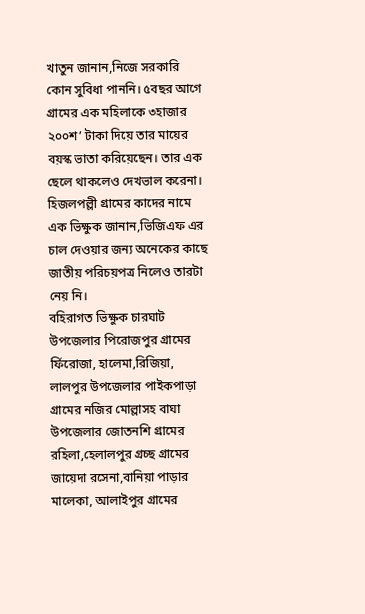খাতুন জানান,নিজে সরকারি কোন সুবিধা পাননি। ৫বছর আগে গ্রামের এক মহিলাকে ৩হাজার ২০০শ’ টাকা দিয়ে তার মায়ের বয়স্ক ভাতা করিয়েছেন। তার এক ছেলে থাকলেও দেখভাল করেনা। হিজলপল্লী গ্রামের কাদের নামে এক ভিক্ষুক জানান,ভিজিএফ এর চাল দেওয়ার জন্য অনেকের কাছে জাতীয় পরিচয়পত্র নিলেও তারটা নেয় নি।
বহিরাগত ভিক্ষুক চারঘাট উপজেলার পিরোজপুর গ্রামের র্ফিরোজা, হালেমা,রিজিয়া, লালপুর উপজেলার পাইকপাড়া গ্রামের নজির মোল্লাসহ বাঘা উপজেলার জোতনশি গ্রামের রহিলা,হেলালপুর গ্রচ্ছ গ্রামের জায়েদা রসেনা,বানিয়া পাড়ার মালেকা, আলাইপুর গ্রামের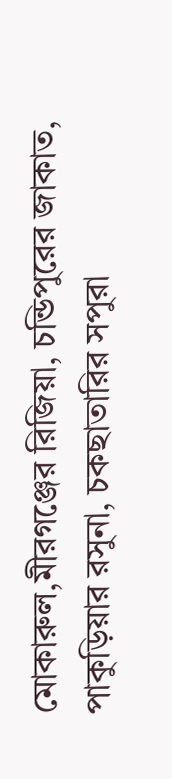মোকারুল,মীরগঞ্জের রিজিয়া, চন্ডিপুরের জাকাত, পাকুড়িয়ার রসুনা, চকছাতারির সপুরা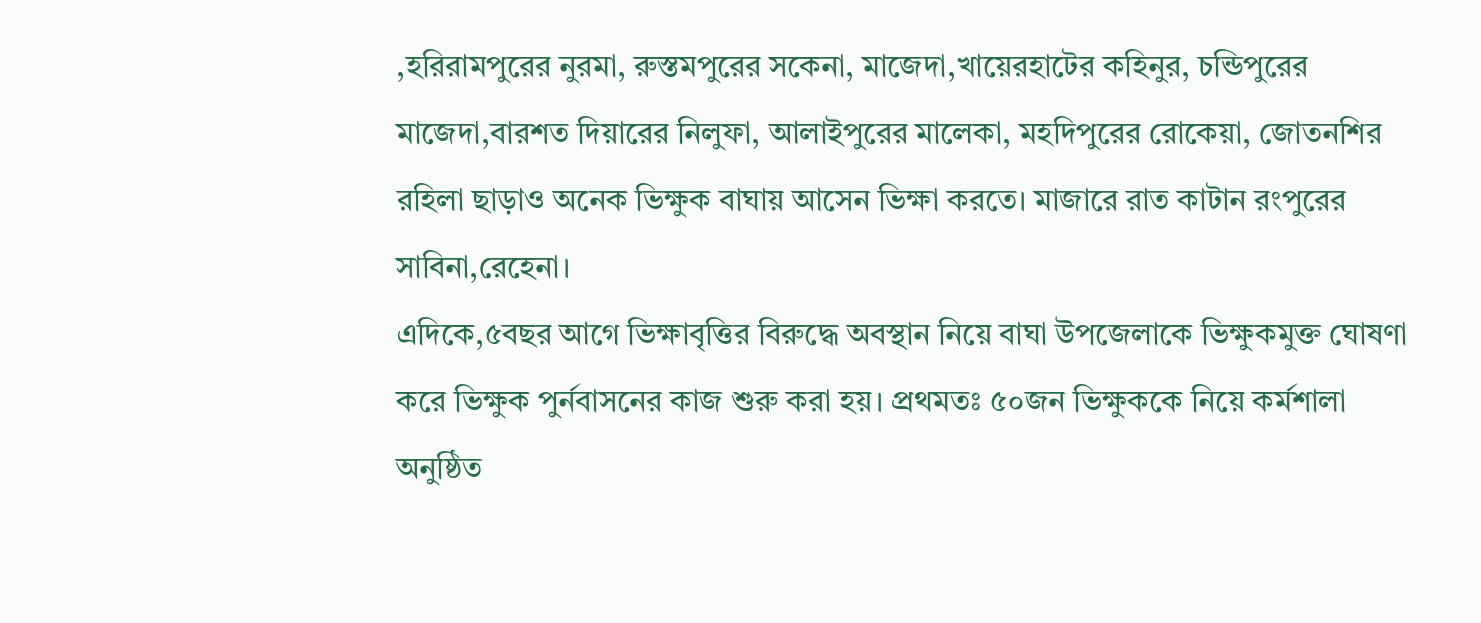,হরিরামপুরের নুরমা, রুস্তমপুরের সকেনা, মাজেদা,খায়েরহাটের কহিনুর, চন্ডিপুরের মাজেদা,বারশত দিয়ারের নিলুফা, আলাইপুরের মালেকা, মহদিপুরের রোকেয়া, জোতনশির রহিলা ছাড়াও অনেক ভিক্ষুক বাঘায় আসেন ভিক্ষা করতে। মাজারে রাত কাটান রংপুরের সাবিনা,রেহেনা।
এদিকে,৫বছর আগে ভিক্ষাবৃত্তির বিরুদ্ধে অবস্থান নিয়ে বাঘা উপজেলাকে ভিক্ষুকমুক্ত ঘোষণা করে ভিক্ষুক পুর্নবাসনের কাজ শুরু করা হয়। প্রথমতঃ ৫০জন ভিক্ষুককে নিয়ে কর্মশালা অনুষ্ঠিত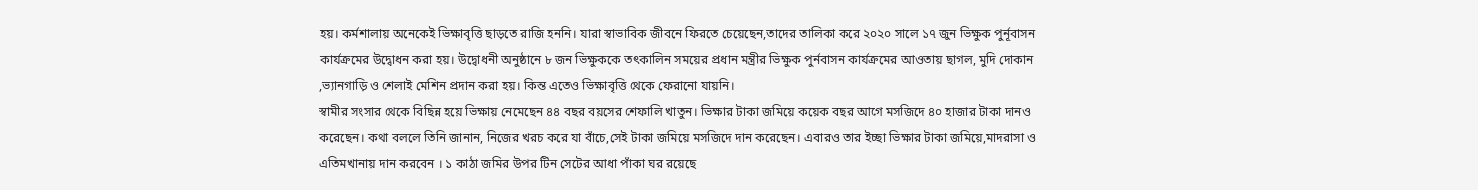হয়। কর্মশালায় অনেকেই ভিক্ষাবৃত্তি ছাড়তে রাজি হননি। যারা স্বাভাবিক জীবনে ফিরতে চেয়েছেন,তাদের তালিকা করে ২০২০ সালে ১৭ জুন ভিক্ষুক পুর্নূবাসন কার্যক্রমের উদ্বোধন করা হয়। উদ্বোধনী অনুষ্ঠানে ৮ জন ভিক্ষুককে তৎকালিন সময়ের প্রধান মন্ত্রীর ভিক্ষুক পুর্নবাসন কার্যক্রমের আওতায় ছাগল, মুদি দোকান ,ভ্যানগাড়ি ও শেলাই মেশিন প্রদান করা হয়। কিন্ত এতেও ভিক্ষাবৃত্তি থেকে ফেরানো যায়নি।
স্বামীর সংসার থেকে বিছিন্ন হয়ে ভিক্ষায় নেমেছেন ৪৪ বছর বয়সের শেফালি খাতুন। ভিক্ষার টাকা জমিয়ে কয়েক বছর আগে মসজিদে ৪০ হাজার টাকা দানও করেছেন। কথা বললে তিনি জানান, নিজের খরচ করে যা বাঁচে,সেই টাকা জমিয়ে মসজিদে দান করেছেন। এবারও তার ইচ্ছা ভিক্ষার টাকা জমিয়ে,মাদরাসা ও এতিমখানায় দান করবেন । ১ কাঠা জমির উপর টিন সেটের আধা পাঁকা ঘর রয়েছে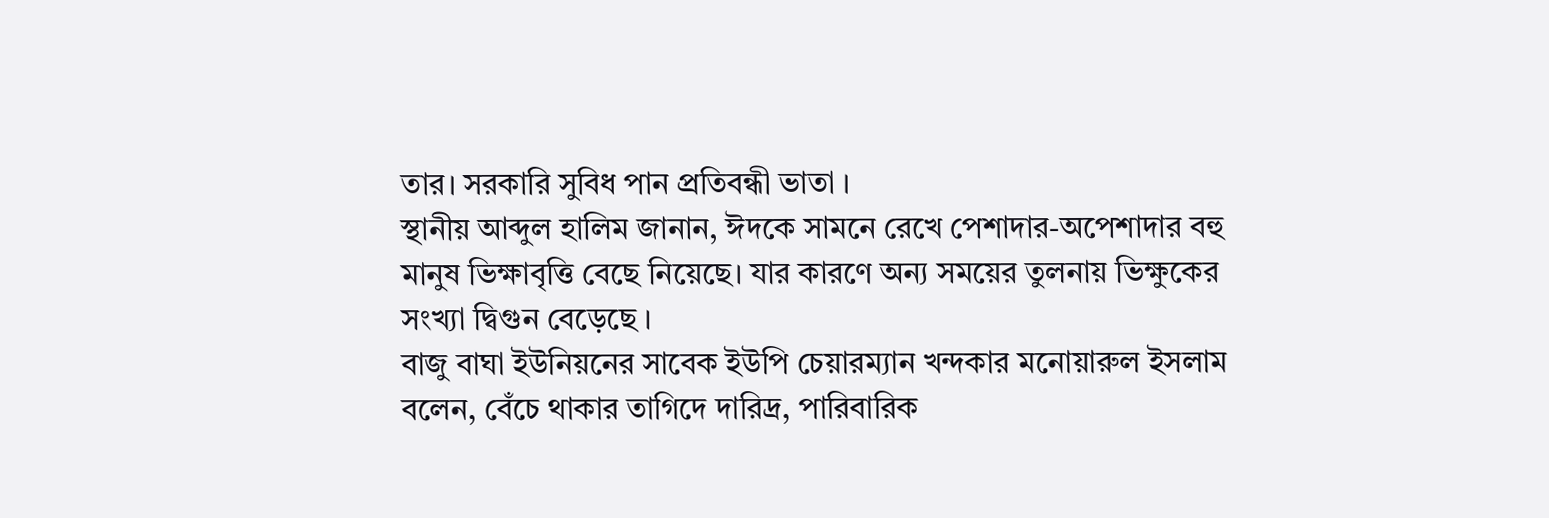তার। সরকারি সুবিধ পান প্রতিবন্ধী ভাতা ।
স্থানীয় আব্দুল হালিম জানান, ঈদকে সামনে রেখে পেশাদার-অপেশাদার বহু মানুষ ভিক্ষাবৃত্তি বেছে নিয়েছে। যার কারণে অন্য সময়ের তুলনায় ভিক্ষুকের সংখ্যা দ্বিগুন বেড়েছে ।
বাজু বাঘা ইউনিয়নের সাবেক ইউপি চেয়ারম্যান খন্দকার মনোয়ারুল ইসলাম বলেন, বেঁচে থাকার তাগিদে দারিদ্র, পারিবারিক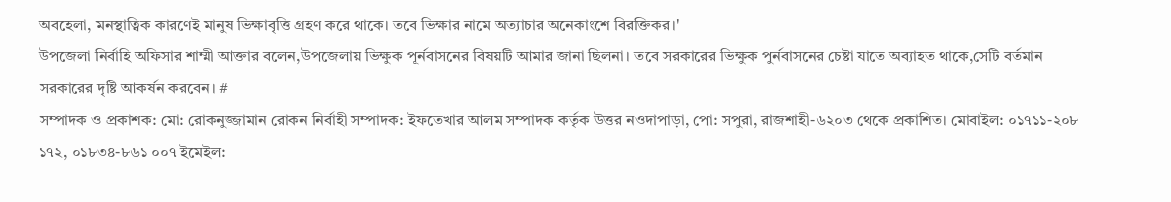অবহেলা, মনস্থাত্বিক কারণেই মানুষ ভিক্ষাবৃত্তি গ্রহণ করে থাকে। তবে ভিক্ষার নামে অত্যাচার অনেকাংশে বিরক্তিকর।'
উপজেলা নির্বাহি অফিসার শাম্মী আক্তার বলেন,উপজেলায় ভিক্ষুক পূর্নবাসনের বিষয়টি আমার জানা ছিলনা। তবে সরকারের ভিক্ষুক পুর্নবাসনের চেষ্টা যাতে অব্যাহত থাকে,সেটি বর্তমান সরকারের দৃষ্টি আকর্ষন করবেন। #
সম্পাদক ও প্রকাশক: মো: রোকনুজ্জামান রোকন নির্বাহী সম্পাদক: ইফতেখার আলম সম্পাদক কর্তৃক উত্তর নওদাপাড়া, পো: সপুরা, রাজশাহী-৬২০৩ থেকে প্রকাশিত। মোবাইল: ০১৭১১-২০৮ ১৭২, ০১৮৩৪-৮৬১ ০০৭ ইমেইল: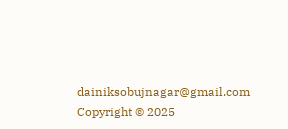dainiksobujnagar@gmail.com
Copyright © 2025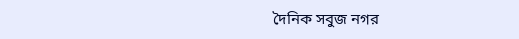দৈনিক সবুজ নগর